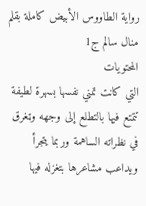رواية الطاووس الأبيض كاملة بقلم منال سالم ج1
المحتويات
التي كانت تمني نفسها بسهرة لطيفة تتمتع فيها بالتطلع إلى وجهه وټغرق في نظراته الساهمة وربما يتجرأ ويداعب مشاعرها بتغزله فيها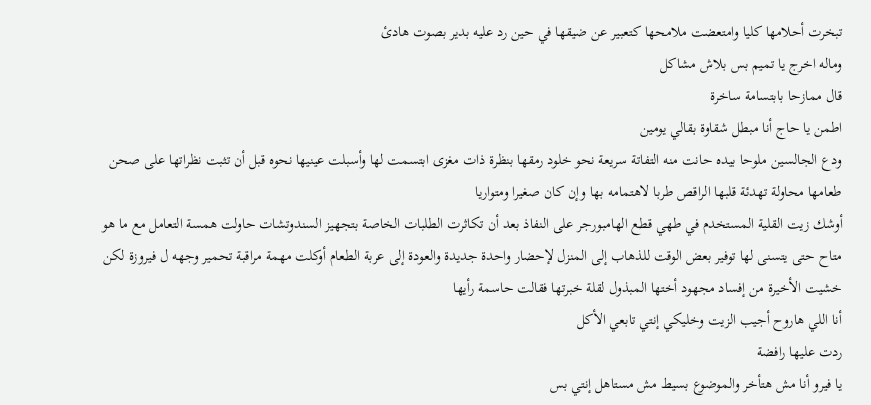تبخرت أحلامها كليا وامتعضت ملامحها كتعبير عن ضيقها في حين رد عليه بدير بصوت هادئ
وماله اخرج يا تميم بس بلاش مشاكل
قال ممازحا بابتسامة ساخرة
اطمن يا حاج أنا مبطل شقاوة بقالي يومين
ودع الجالسين ملوحا بيده حانت منه التفاتة سريعة نحو خلود رمقها بنظرة ذات مغزى ابتسمت لها وأسبلت عينيها نحوه قبل أن تثبت نظراتها على صحن طعامها محاولة تهدئة قلبها الراقص طربا لاهتمامه بها وإن كان صغيرا ومتواريا
أوشك زيت القلية المستخدم في طهي قطع الهامبورجر على النفاذ بعد أن تكاثرت الطلبات الخاصة بتجهيز السندوتشات حاولت همسة التعامل مع ما هو متاح حتى يتسنى لها توفير بعض الوقت للذهاب إلى المنزل لإحضار واحدة جديدة والعودة إلى عربة الطعام أوكلت مهمة مراقبة تحمير وجهه ل فيروزة لكن خشيت الأخيرة من إفساد مجهود أختها المبذول لقلة خبرتها فقالت حاسمة رأيها
أنا اللي هاروح أجيب الزيت وخليكي إنتي تابعي الأكل
ردت عليها رافضة
يا فيرو أنا مش هتأخر والموضوع بسيط مش مستاهل إنتي بس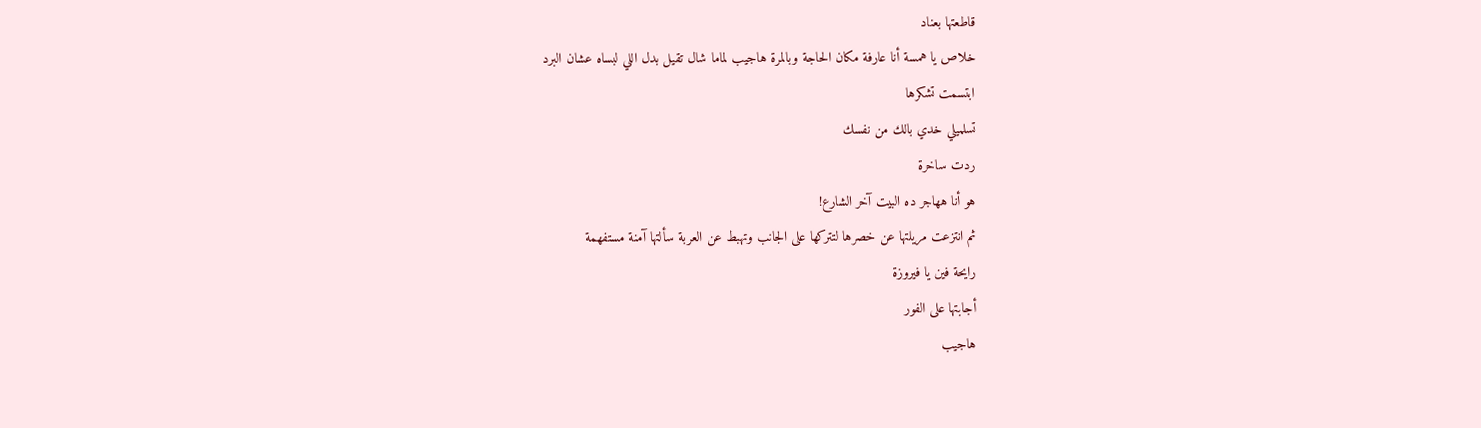قاطعتها بعناد
خلاص يا همسة أنا عارفة مكان الحاجة وبالمرة هاجيب لماما شال تقيل بدل اللي لبساه عشان البرد
ابتسمت تشكرها
تسلميلي خدي بالك من نفسك
ردت ساخرة
هو أنا ههاجر ده البيت آخر الشارع!
ثم انتزعت مريلتها عن خصرها لتتركها على الجانب وتهبط عن العربة سألتها آمنة مستفهمة
رايحة فين يا فيروزة
أجابتها على الفور
هاجيب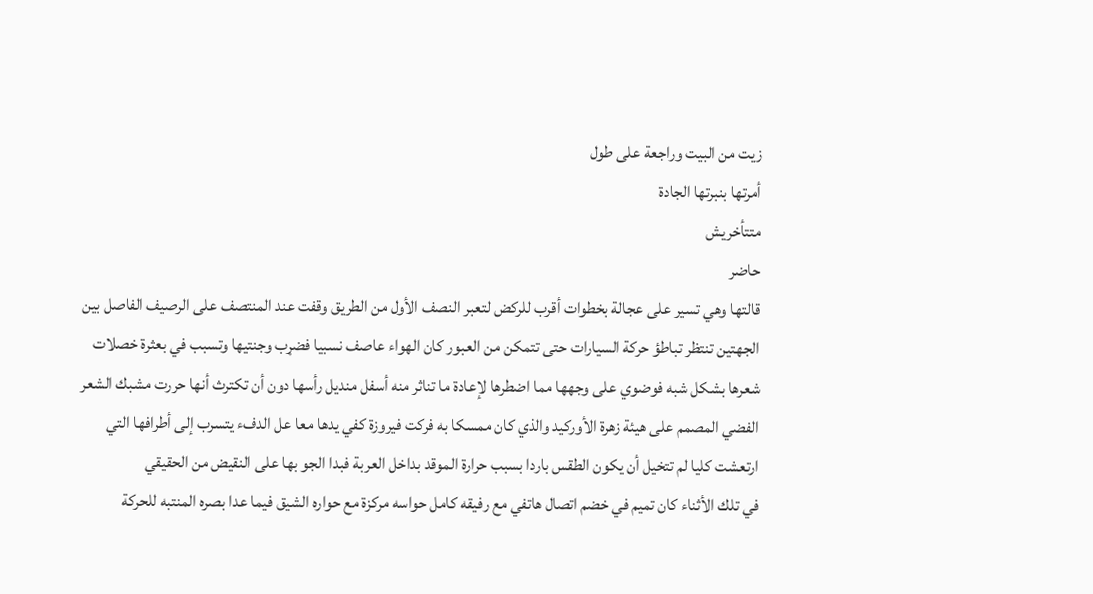زيت من البيت وراجعة على طول
أمرتها بنبرتها الجادة
متتأخريش
حاضر
قالتها وهي تسير على عجالة بخطوات أقرب للركض لتعبر النصف الأول من الطريق وقفت عند المنتصف على الرصيف الفاصل بين الجهتين تنتظر تباطؤ حركة السيارات حتى تتمكن من العبور كان الهواء عاصف نسبيا فضړب وجنتيها وتسبب في بعثرة خصلات شعرها بشكل شبه فوضوي على وجهها مما اضطرها لإعادة ما تناثر منه أسفل منديل رأسها دون أن تكترث أنها حررت مشبك الشعر الفضي المصمم على هيئة زهرة الأوركيد والذي كان ممسكا به فركت فيروزة كفي يدها معا عل الدفء يتسرب إلى أطرافها التي ارتعشت كليا لم تتخيل أن يكون الطقس باردا بسبب حرارة الموقد بداخل العربة فبدا الجو بها على النقيض من الحقيقي
في تلك الأثناء كان تميم في خضم اتصال هاتفي مع رفيقه كامل حواسه مركزة مع حواره الشيق فيما عدا بصره المنتبه للحركة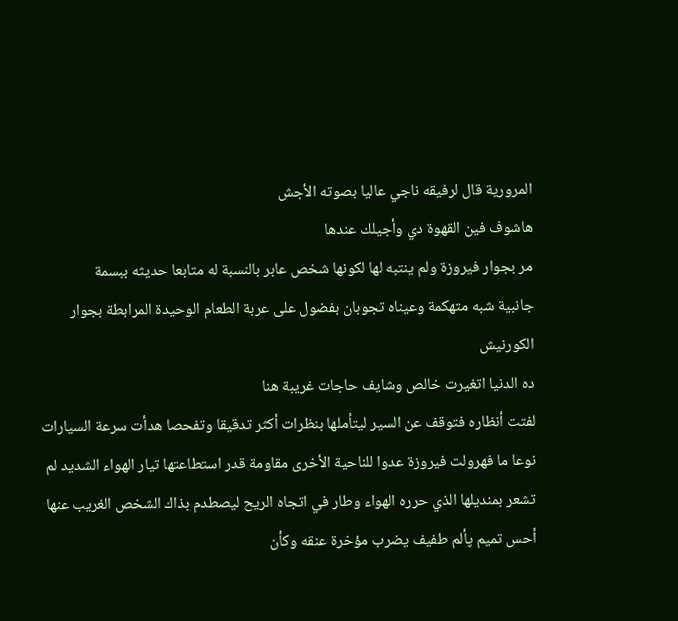المرورية قال لرفيقه ناجي عاليا بصوته الأجش
هاشوف فين القهوة دي وأجيلك عندها
مر بجوار فيروزة ولم ينتبه لها لكونها شخص عابر بالنسبة له متابعا حديثه ببسمة
جانبية شبه متهكمة وعيناه تجوبان بفضول على عربة الطعام الوحيدة المرابطة بجوار الكورنيش
ده الدنيا اتغيرت خالص وشايف حاجات غريبة هنا
لفتت أنظاره فتوقف عن السير ليتأملها بنظرات أكثر تدقيقا وتفحصا هدأت سرعة السيارات نوعا ما فهرولت فيروزة عدوا للناحية الأخرى مقاومة قدر استطاعتها تيار الهواء الشديد لم تشعر بمنديلها الذي حرره الهواء وطار في اتجاه الريح ليصطدم بذاك الشخص الغريب عنها أحس تميم پألم طفيف يضرب مؤخرة عنقه وكأن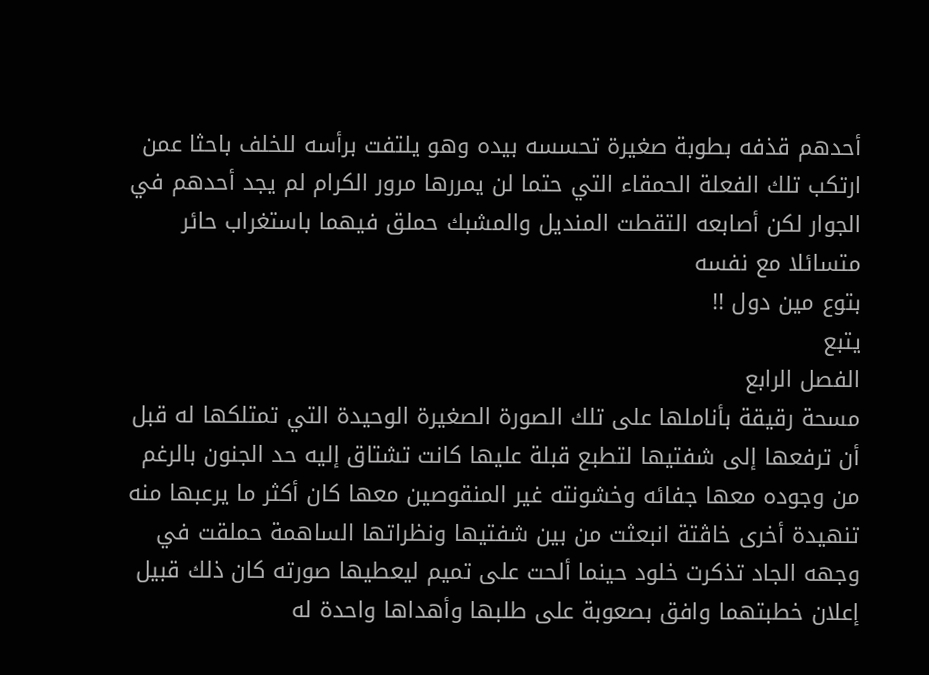أحدهم قذفه بطوبة صغيرة تحسسه بيده وهو يلتفت برأسه للخلف باحثا عمن ارتكب تلك الفعلة الحمقاء التي حتما لن يمررها مرور الكرام لم يجد أحدهم في الجوار لكن أصابعه التقطت المنديل والمشبك حملق فيهما باستغراب حائر متسائلا مع نفسه
بتوع مين دول !!
يتبع
الفصل الرابع
مسحة رقيقة بأناملها على تلك الصورة الصغيرة الوحيدة التي تمتلكها له قبل أن ترفعها إلى شفتيها لتطبع قبلة عليها كانت تشتاق إليه حد الجنون بالرغم من وجوده معها جفائه وخشونته غير المنقوصين معها كان أكثر ما يرعبها منه تنهيدة أخرى خاڤتة انبعثت من بين شفتيها ونظراتها الساهمة حملقت في وجهه الجاد تذكرت خلود حينما ألحت على تميم ليعطيها صورته كان ذلك قبيل إعلان خطبتهما وافق بصعوبة على طلبها وأهداها واحدة له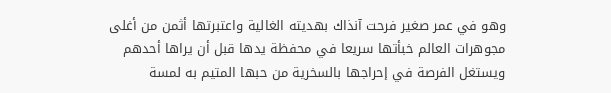وهو في عمر صغير فرحت آنذاك بهديته الغالية واعتبرتها أثمن من أغلى مجوهرات العالم خبأتها سريعا في محفظة يدها قبل أن يراها أحدهم ويستغل الفرصة في إحراجها بالسخرية من حبها المتيم به لمسة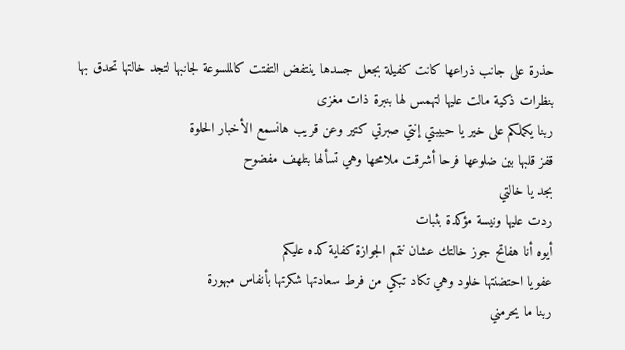حذرة على جانب ذراعها كانت كفيلة بجعل جسدها ينتفض التفتت كالملسوعة لجانبها لتجد خالتها تحدق بها بنظرات ذكية مالت عليها لتهمس لها بنبرة ذات مغزى
ربنا يكملكم على خير يا حبيبتي إنتي صبرتي كتير وعن قريب هانسمع الأخبار الحلوة
قفز قلبها بين ضلوعها فرحا أشرقت ملامحها وهي تسألها بتلهف مفضوح
بجد يا خالتي
ردت عليها ونيسة مؤكدة بثبات
أيوه أنا هفاتح جوز خالتك عشان نتمم الجوازة كفاية كده عليكم
عفويا احتضنتها خلود وهي تكاد تبكي من فرط سعادتها شكرتها بأنفاس مبهورة
ربنا ما يحرمني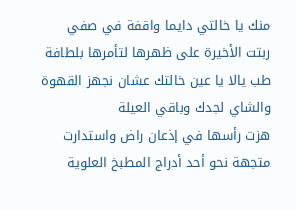منك يا خالتي دايما واقفة في صفي
ربتت الأخيرة على ظهرها لتأمرها بلطافة
طب يالا يا عين خالتك عشان نجهز القهوة والشاي لجدك وباقي العيلة
هزت رأسها في إذعان راض واستدارت متجهة نحو أحد أدراج المطبخ العلوية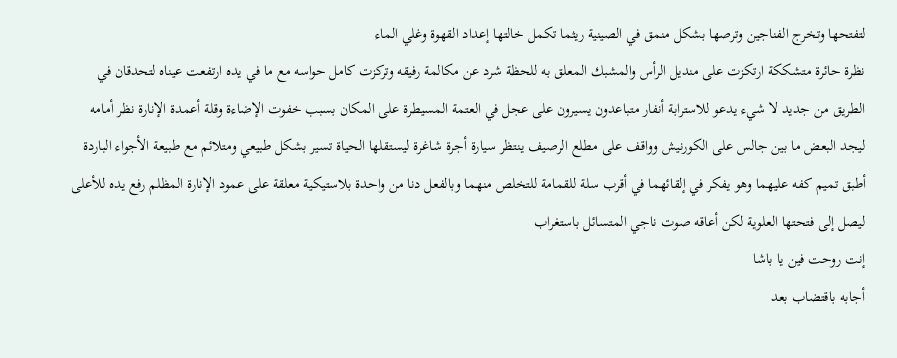لتفتحها وتخرج الفناجين وترصها بشكل منمق في الصينية ريثما تكمل خالتها إعداد القهوة وغلي الماء
نظرة حائرة متشككة ارتكزت على منديل الرأس والمشبك المعلق به للحظة شرد عن مكالمة رفيقه وتركزت كامل حواسه مع ما في يده ارتفعت عيناه لتحدقان في الطريق من جديد لا شيء يدعو للاسترابة أنفار متباعدون يسيرون على عجل في العتمة المسيطرة على المكان بسبب خفوت الإضاءة وقلة أعمدة الإنارة نظر أمامه ليجد البعض ما بين جالس على الكورنيش وواقف على مطلع الرصيف ينتظر سيارة أجرة شاغرة ليستقلها الحياة تسير بشكل طبيعي ومتلائم مع طبيعة الأجواء الباردة أطبق تميم كفه عليهما وهو يفكر في إلقائهما في أقرب سلة للقمامة للتخلص منهما وبالفعل دنا من واحدة بلاستيكية معلقة على عمود الإنارة المظلم رفع يده للأعلى ليصل إلى فتحتها العلوية لكن أعاقه صوت ناجي المتسائل باستغراب
إنت روحت فين يا باشا
أجابه باقتضاب بعد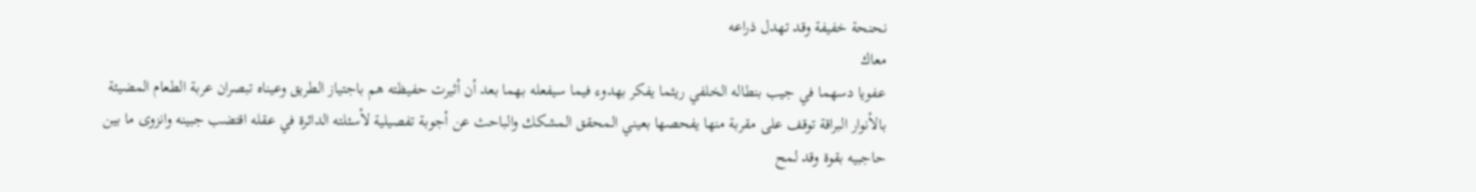نحنحة خفيفة وقد تهدل ذراعه
معاك
عفويا دسهما في جيب بنطاله الخلفي ريثما يفكر بهدوء فيما سيفعله بهما بعد أن أثيرت حفيظته هم باجتياز الطريق وعيناه تبصران عربة الطعام المضيئة بالأنوار البراقة توقف على مقربة منها يفحصها بعيني المحقق المشكك والباحث عن أجوبة تفصيلية لأسئلته الدائرة في عقله اقتضب جبينه وانزوى ما بين حاجبيه بقوة وقد لمح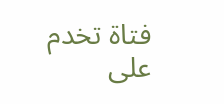فتاة تخدم على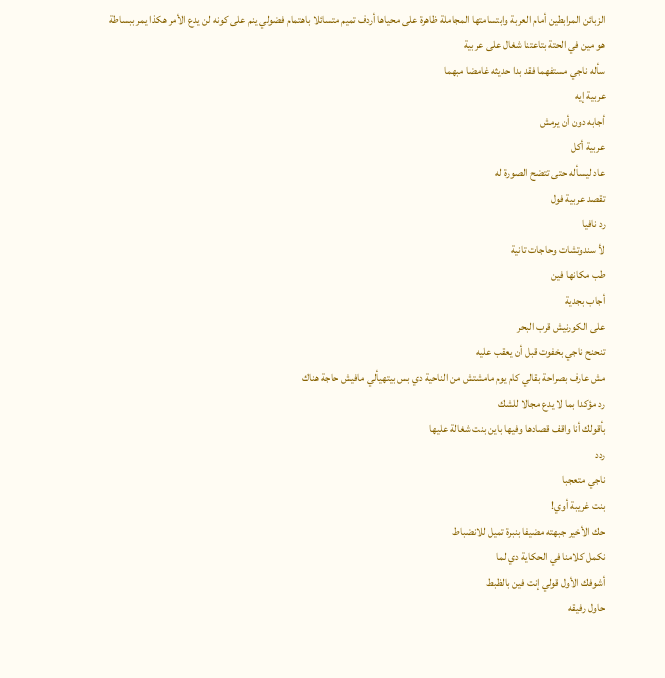الزبائن المرابطين أمام العربة وابتسامتها المجاملة ظاهرة على محياها أردف تميم متسائلا باهتمام فضولي ينم على كونه لن يدع الأمر هكذا يمر ببساطة
هو مين في الحتة بتاعتنا شغال على عربية
سأله ناجي مستفهما فقد بدا حديثه غامضا مبهما
عربية إيه
أجابه دون أن يرمش
عربية أكل
عاد ليسأله حتى تتضح الصورة له
تقصد عربية فول
رد نافيا
لأ سندوتشات وحاجات تانية
طب مكانها فين
أجاب بجدية
على الكورنيش قرب البحر
تنحنح ناجي بخفوت قبل أن يعقب عليه
مش عارف بصراحة بقالي كام يوم مامشتش من الناحية دي بس بيتهيألي مافيش حاجة هناك
رد مؤكدا بما لا يدع مجالا للشك
بأقولك أنا واقف قصادها وفيها باين بنت شغالة عليها
ردد
ناجي متعجبا
بنت غريبة أوي!
حك الأخير جبهته مضيفا بنبرة تميل للانضباط
نكمل كلامنا في الحكاية دي لما
أشوفك الأول قولي إنت فين بالظبط
حاول رفيقه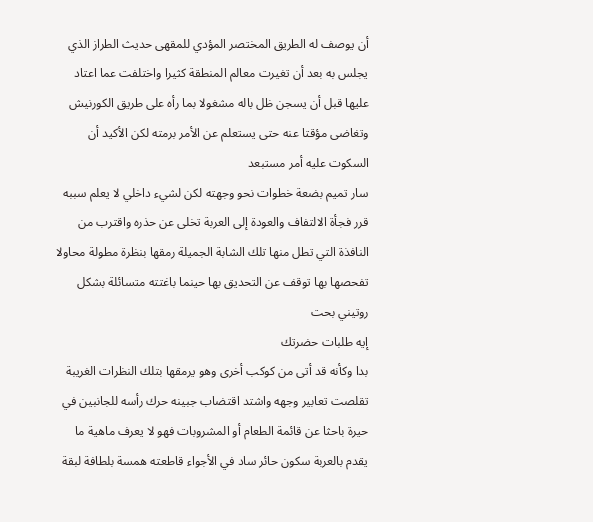أن يوصف له الطريق المختصر المؤدي للمقهى حديث الطراز الذي يجلس به بعد أن تغيرت معالم المنطقة كثيرا واختلفت عما اعتاد عليها قبل أن يسجن ظل باله مشغولا بما رأه على طريق الكورنيش وتغاضى مؤقتا عنه حتى يستعلم عن الأمر برمته لكن الأكيد أن السكوت عليه أمر مستبعد
سار تميم بضعة خطوات نحو وجهته لكن لشيء داخلي لا يعلم سببه قرر فجأة الالتفاف والعودة إلى العربة تخلى عن حذره واقترب من النافذة التي تطل منها تلك الشابة الجميلة رمقها بنظرة مطولة محاولا تفحصها بها توقف عن التحديق بها حينما باغتته متسائلة بشكل روتيني بحت
إيه طلبات حضرتك
بدا وكأنه قد أتى من كوكب أخرى وهو يرمقها بتلك النظرات الغريبة تقلصت تعابير وجهه واشتد اقتضاب جبينه حرك رأسه للجانبين في حيرة باحثا عن قائمة الطعام أو المشروبات فهو لا يعرف ماهية ما يقدم بالعربة سكون حائر ساد في الأجواء قاطعته همسة بلطافة لبقة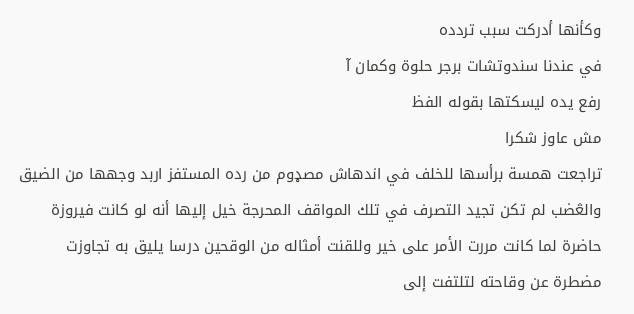وكأنها أدركت سبب تردده
في عندنا سندوتشات برجر حلوة وكمان آ
رفع يده ليسكتها بقوله الفظ
مش عاوز شكرا
تراجعت همسة برأسها للخلف في اندهاش مصډوم من رده المستفز اربد وجهها من الضيق والڠضب لم تكن تجيد التصرف في تلك المواقف المحرجة خيل إليها أنه لو كانت فيروزة حاضرة لما كانت مررت الأمر على خير وللقنت أمثاله من الوقحين درسا يليق به تجاوزت مضطرة عن وقاحته لتلتفت إلى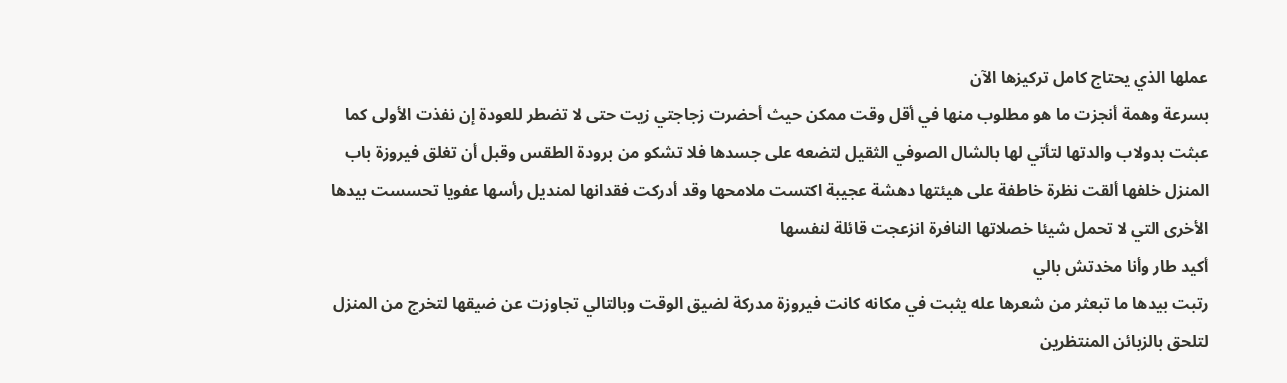عملها الذي يحتاج كامل تركيزها الآن
بسرعة وهمة أنجزت ما هو مطلوب منها في أقل وقت ممكن حيث أحضرت زجاجتي زيت حتى لا تضطر للعودة إن نفذت الأولى كما عبثت بدولاب والدتها لتأتي لها بالشال الصوفي الثقيل لتضعه على جسدها فلا تشكو من برودة الطقس وقبل أن تغلق فيروزة باب المنزل خلفها ألقت نظرة خاطفة على هيئتها دهشة عجيبة اكتست ملامحها وقد أدركت فقدانها لمنديل رأسها عفويا تحسست بيدها الأخرى التي لا تحمل شيئا خصلاتها النافرة انزعجت قائلة لنفسها
أكيد طار وأنا مخدتش بالي
رتبت بيدها ما تبعثر من شعرها عله يثبت في مكانه كانت فيروزة مدركة لضيق الوقت وبالتالي تجاوزت عن ضيقها لتخرج من المنزل لتلحق بالزبائن المنتظرين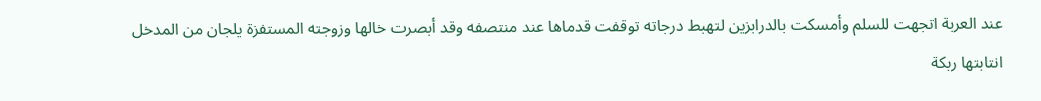عند العربة اتجهت للسلم وأمسكت بالدرابزين لتهبط درجاته توقفت قدماها عند منتصفه وقد أبصرت خالها وزوجته المستفزة يلجان من المدخل انتابتها ربكة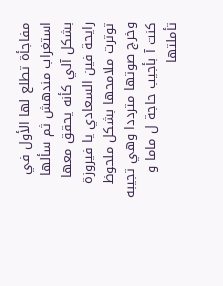مفاجأة تطلع لها الأول في استغراب مندهش ثم سألها بشكل آلي كأنه يحقق معها
رايحة فين السعادي يا فيروزة
توترت ملامحها بشكل ملحوظ وخرج صوتها مترددا وهي تجيبه
كنت آ بأجيب حاجة ل ماما و
تأملتها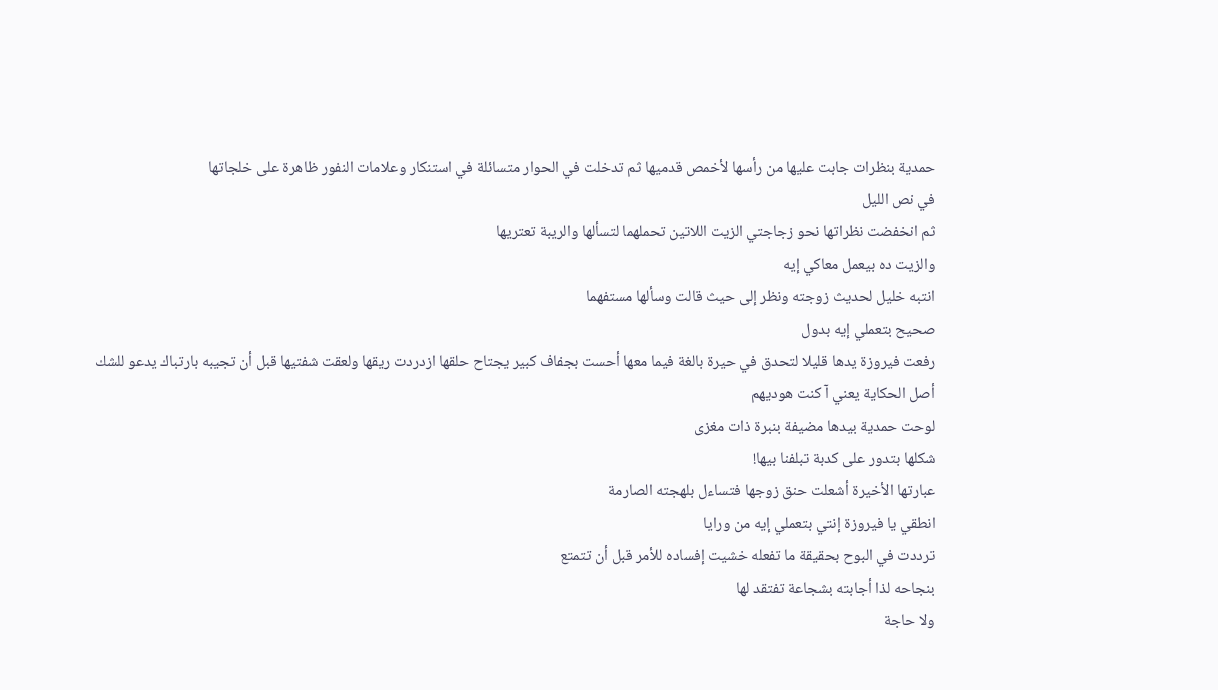حمدية بنظرات جابت عليها من رأسها لأخمص قدميها ثم تدخلت في الحوار متسائلة في استنكار وعلامات النفور ظاهرة على خلجاتها
في نص الليل
ثم انخفضت نظراتها نحو زجاجتي الزيت اللاتين تحملهما لتسألها والريبة تعتريها
والزيت ده بيعمل معاكي إيه
انتبه خليل لحديث زوجته ونظر إلى حيث قالت وسألها مستفهما
صحيح بتعملي إيه بدول
رفعت فيروزة يدها قليلا لتحدق في حيرة بالغة فيما معها أحست بجفاف كبير يجتاح حلقها ازدردت ريقها ولعقت شفتيها قبل أن تجيبه بارتباك يدعو للشك
أصل الحكاية يعني آ كنت هوديهم
لوحت حمدية بيدها مضيفة بنبرة ذات مغزى
شكلها بتدور على كدبة تبلفنا بيها!
عبارتها الأخيرة أشعلت حنق زوجها فتساءل بلهجته الصارمة
انطقي يا فيروزة إنتي بتعملي إيه من ورايا
ترددت في البوح بحقيقة ما تفعله خشيت إفساده للأمر قبل أن تتمتع
بنجاحه لذا أجابته بشجاعة تفتقد لها
ولا حاجة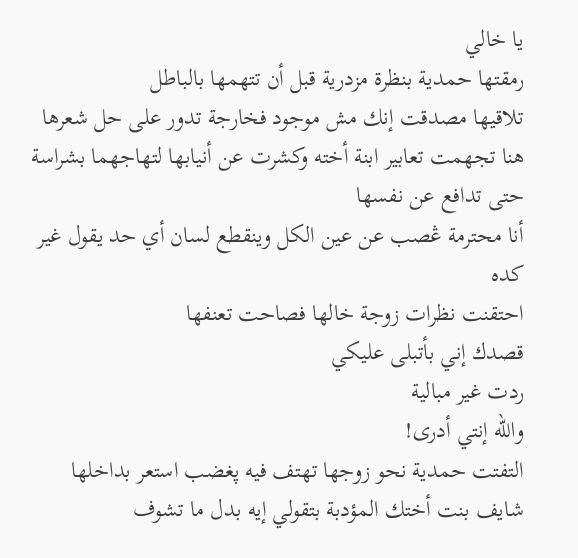يا خالي
رمقتها حمدية بنظرة مزدرية قبل أن تتهمها بالباطل
تلاقيها مصدقت إنك مش موجود فخارجة تدور على حل شعرها
هنا تجهمت تعابير ابنة أخته وكشرت عن أنيابها لتهاجهما بشراسة حتى تدافع عن نفسها
أنا محترمة ڠصب عن عين الكل وينقطع لسان أي حد يقول غير كده
احتقنت نظرات زوجة خالها فصاحت تعنفها
قصدك إني بأتبلى عليكي
ردت غير مبالية
والله إنتي أدرى!
التفتت حمدية نحو زوجها تهتف فيه پغضب استعر بداخلها
شايف بنت أختك المؤدبة بتقولي إيه بدل ما تشوف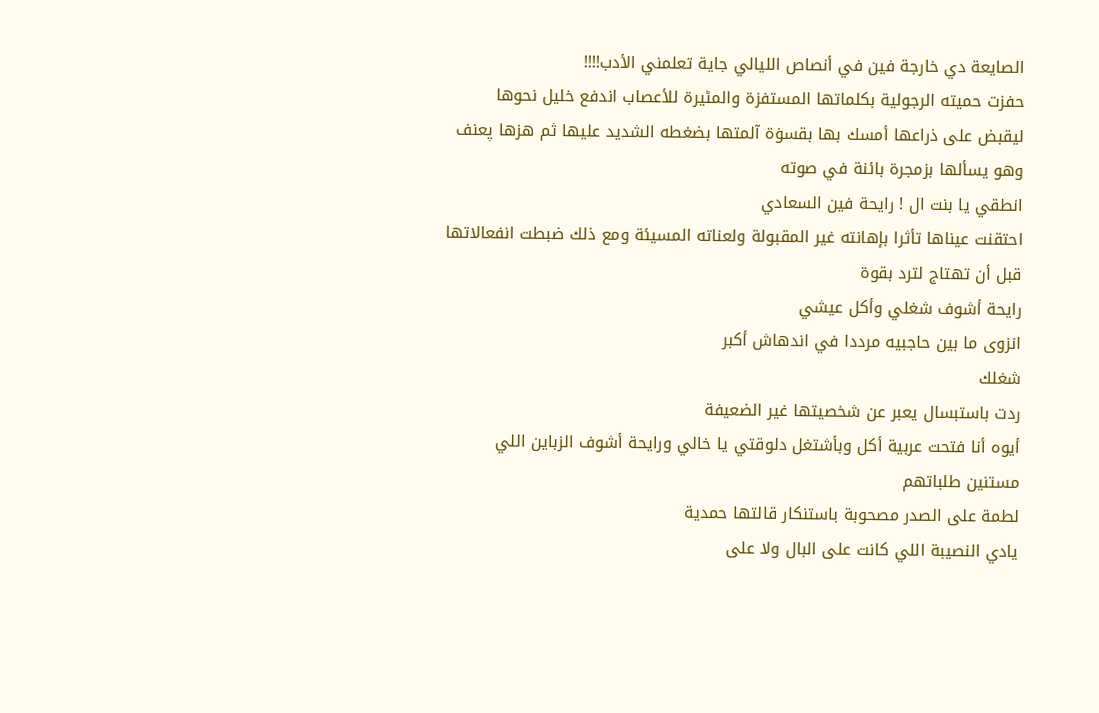الصايعة دي خارجة فين في أنصاص الليالي جاية تعلمني الأدب!!!!
حفزت حميته الرجولية بكلماتها المستفزة والمٹيرة للأعصاب اندفع خليل نحوها ليقبض على ذراعها أمسك بها بقسۏة آلمتها بضغطه الشديد عليها ثم هزها پعنف وهو يسألها بزمجرة بائنة في صوته
انطقي يا بنت ال ! رايحة فين السعادي
احتقنت عيناها تأثرا بإهانته غير المقبولة ولعناته المسيئة ومع ذلك ضبطت انفعالاتها قبل أن تهتاج لترد بقوة
رايحة أشوف شغلي وأكل عيشي
انزوى ما بين حاجبيه مرددا في اندهاش أكبر
شغلك
ردت باستبسال يعبر عن شخصيتها غير الضعيفة
أيوه أنا فتحت عربية أكل وبأشتغل دلوقتي يا خالي ورايحة أشوف الزباين اللي مستنين طلباتهم
لطمة على الصدر مصحوبة باستنكار قالتها حمدية
يادي النصيبة اللي كانت على البال ولا على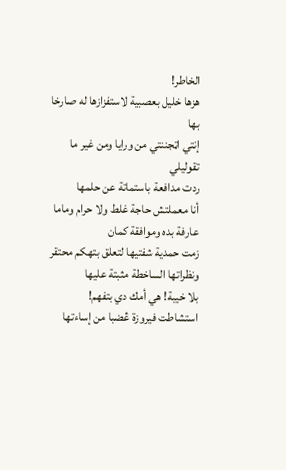الخاطر!
هزها خليل بعصبية لاستفزازها له صارخا بها
إنتي اټجننتي من ورايا ومن غير ما تقوليلي
ردت مدافعة باستماتة عن حلمها
أنا معملتش حاجة غلط ولا حرام وماما عارفة بده وموافقة كمان
زمت حمدية شفتيها لتعلق بتهكم محتقر ونظراتها الساخطة مثبتة عليها
بلا خيبة! هي أمك دي بتفهم!
استشاطت فيروزة ڠضبا من إساءتها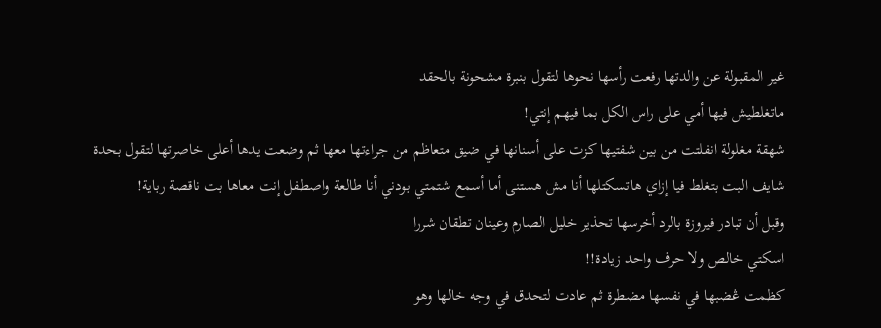غير المقبولة عن والدتها رفعت رأسها نحوها لتقول بنبرة مشحونة بالحقد
ماتغلطيش فيها أمي على راس الكل بما فيهم إنتي!
شهقة مغلولة انفلتت من بين شفتيها كزت على أسنانها في ضيق متعاظم من جراءتها معها ثم وضعت يدها أعلى خاصرتها لتقول بحدة
شايف البت بتغلط فيا إزاي هاتسكتلها أنا مش هستنى أما أسمع شتمتي بودني أنا طالعة واصطفل إنت معاها بت ناقصة رباية!
وقبل أن تبادر فيروزة بالرد أخرسها تحذير خليل الصارم وعينان تطقان شررا
اسكتي خالص ولا حرف واحد زيادة!!
كظمت ڠضبها في نفسها مضطرة ثم عادت لتحدق في وجه خالها وهو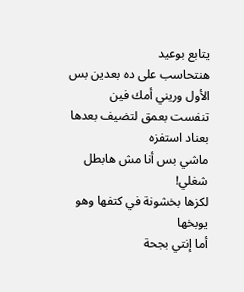يتابع بوعيد
هنتحاسب على ده بعدين بس الأول وريني أمك فين
تنفست بعمق لتضيف بعدها بعناد استفزه
ماشي بس أنا مش هابطل شغلي!
لكزها بخشونة في كتفها وهو يوبخها
أما إنتي بجحة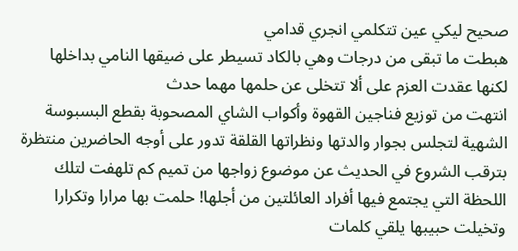صحيح ليكي عين تتكلمي انجري قدامي
هبطت ما تبقى من درجات وهي بالكاد تسيطر على ضيقها النامي بداخلها لكنها عقدت العزم على ألا تتخلى عن حلمها مهما حدث
انتهت من توزيع فناجين القهوة وأكواب الشاي المصحوبة بقطع البسبوسة الشهية لتجلس بجوار والدتها ونظراتها القلقة تدور على أوجه الحاضرين منتظرة بترقب الشروع في الحديث عن موضوع زواجها من تميم كم تلهفت لتلك اللحظة التي يجتمع فيها أفراد العائلتين من أجلها! حلمت بها مرارا وتكرارا وتخيلت حبيبها يلقي كلمات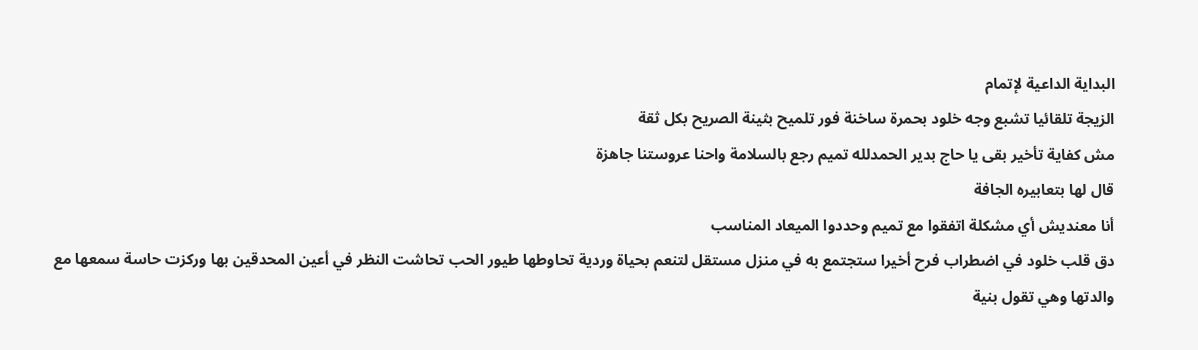البداية الداعية لإتمام
الزيجة تلقائيا تشبع وجه خلود بحمرة ساخنة فور تلميح بثينة الصريح بكل ثقة
مش كفاية تأخير بقى يا حاج بدير الحمدلله تميم رجع بالسلامة واحنا عروستنا جاهزة
قال لها بتعابيره الجافة
أنا معنديش أي مشكلة اتفقوا مع تميم وحددوا الميعاد المناسب
دق قلب خلود في اضطراب فرح أخيرا ستجتمع به في منزل مستقل لتنعم بحياة وردية تحاوطها طيور الحب تحاشت النظر في أعين المحدقين بها وركزت حاسة سمعها مع والدتها وهي تقول بنية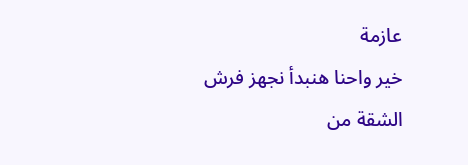عازمة
خير واحنا هنبدأ نجهز فرش الشقة من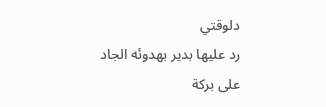دلوقتي
رد عليها بدير بهدوئه الجاد
على بركة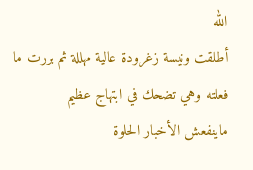الله
أطلقت ونيسة زغرودة عالية مهللة ثم بررت ما فعلته وهي تضحك في ابتهاج عظيم
ماينفعش الأخبار الحلوة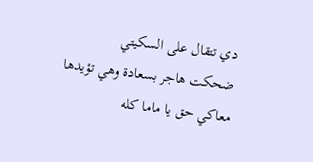دي تتقال على السكيتي
ضحكت هاجر بسعادة وهي تؤيدها
معاكي حق يا ماما كله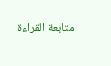متابعة القراءة